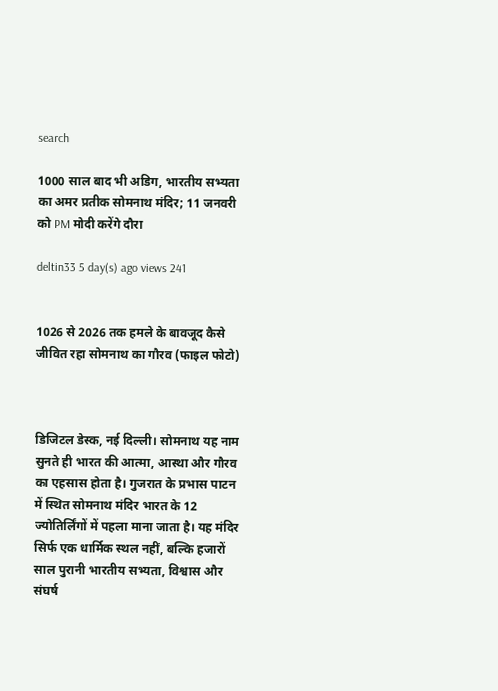search

1000 साल बाद भी अडिग, भारतीय सभ्यता का अमर प्रतीक सोमनाथ मंदिर; 11 जनवरी को PM मोदी करेंगे दौरा

deltin33 5 day(s) ago views 241


1026 से 2026 तक हमले के बावजूद कैसे जीवित रहा सोमनाथ का गौरव (फाइल फोटो)



डिजिटल डेस्क, नई दिल्ली। सोमनाथ यह नाम सुनते ही भारत की आत्मा, आस्था और गौरव का एहसास होता है। गुजरात के प्रभास पाटन में स्थित सोमनाथ मंदिर भारत के 12 ज्योतिर्लिंगों में पहला माना जाता है। यह मंदिर सिर्फ एक धार्मिक स्थल नहीं, बल्कि हजारों साल पुरानी भारतीय सभ्यता, विश्वास और संघर्ष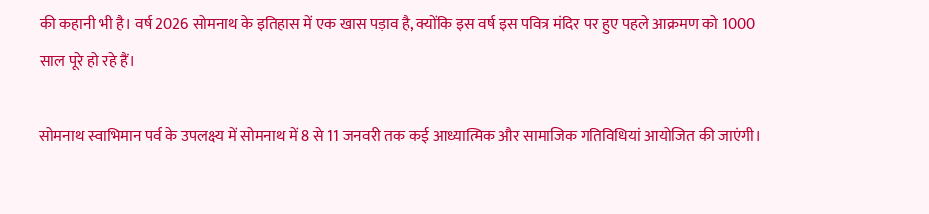की कहानी भी है। वर्ष 2026 सोमनाथ के इतिहास में एक खास पड़ाव है, क्योंकि इस वर्ष इस पवित्र मंदिर पर हुए पहले आक्रमण को 1000 साल पूरे हो रहे हैं।

सोमनाथ स्वाभिमान पर्व के उपलक्ष्य में सोमनाथ में 8 से 11 जनवरी तक कई आध्यात्मिक और सामाजिक गतिविधियां आयोजित की जाएंगी।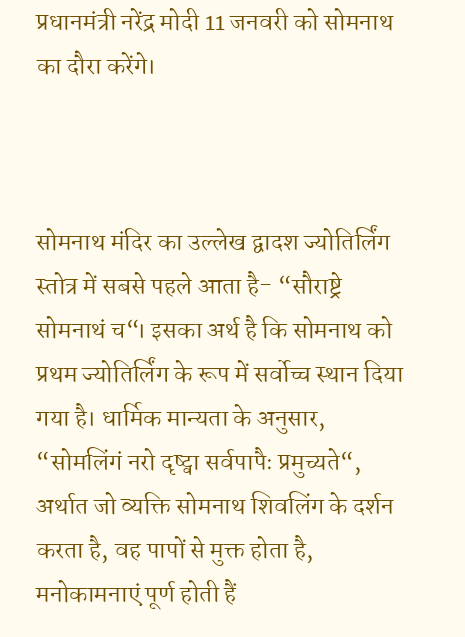प्रधानमंत्री नरेंद्र मोदी 11 जनवरी को सोमनाथ का दौरा करेंगे।



सोमनाथ मंदिर का उल्लेख द्वादश ज्योतिर्लिंग स्तोत्र में सबसे पहले आता है- “सौराष्ट्रे सोमनाथं च“। इसका अर्थ है कि सोमनाथ को प्रथम ज्योतिर्लिंग के रूप में सर्वोच्च स्थान दिया गया है। धार्मिक मान्यता के अनुसार, “सोमलिंगं नरो दृष्ट्वा सर्वपापैः प्रमुच्यते“, अर्थात जो व्यक्ति सोमनाथ शिवलिंग के दर्शन करता है, वह पापों से मुक्त होता है, मनोकामनाएं पूर्ण होती हैं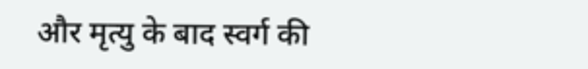और मृत्यु के बाद स्वर्ग की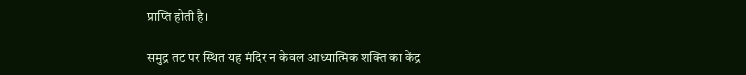प्राप्ति होती है।

समुद्र तट पर स्थित यह मंदिर न केवल आध्यात्मिक शक्ति का केंद्र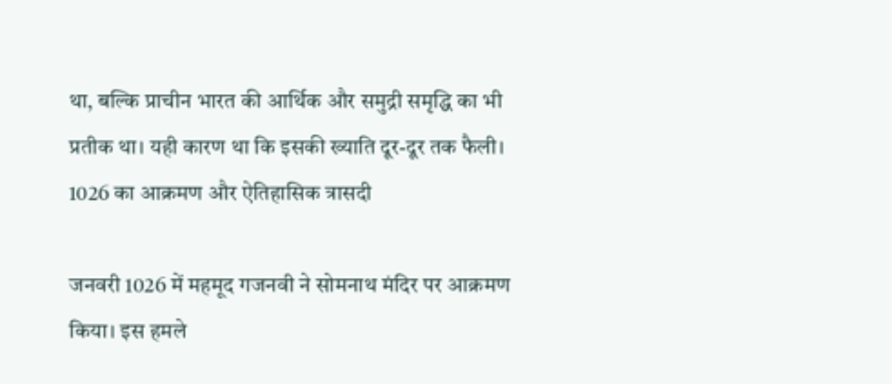था, बल्कि प्राचीन भारत की आर्थिक और समुद्री समृद्धि का भी प्रतीक था। यही कारण था कि इसकी ख्याति दूर-दूर तक फैली।
1026 का आक्रमण और ऐतिहासिक त्रासदी

जनवरी 1026 में महमूद गजनवी ने सोमनाथ मंदिर पर आक्रमण किया। इस हमले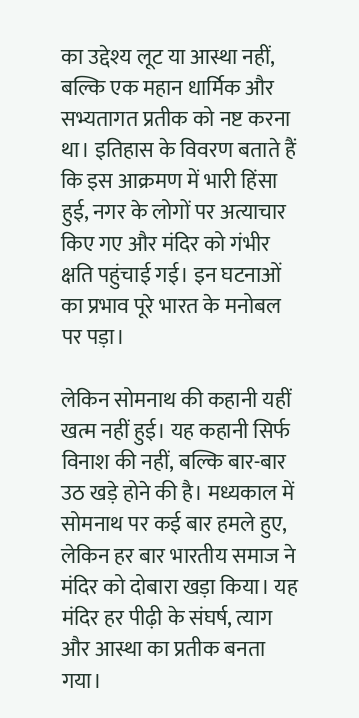का उद्देश्य लूट या आस्था नहीं, बल्कि एक महान धार्मिक और सभ्यतागत प्रतीक को नष्ट करना था। इतिहास के विवरण बताते हैं कि इस आक्रमण में भारी हिंसा हुई, नगर के लोगों पर अत्याचार किए गए और मंदिर को गंभीर क्षति पहुंचाई गई। इन घटनाओं का प्रभाव पूरे भारत के मनोबल पर पड़ा।

लेकिन सोमनाथ की कहानी यहीं खत्म नहीं हुई। यह कहानी सिर्फ विनाश की नहीं, बल्कि बार-बार उठ खड़े होने की है। मध्यकाल में सोमनाथ पर कई बार हमले हुए, लेकिन हर बार भारतीय समाज ने मंदिर को दोबारा खड़ा किया। यह मंदिर हर पीढ़ी के संघर्ष, त्याग और आस्था का प्रतीक बनता गया।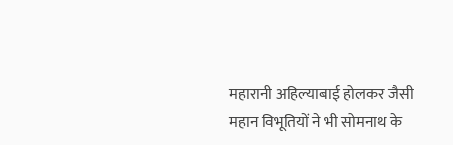महारानी अहिल्याबाई होलकर जैसी महान विभूतियों ने भी सोमनाथ के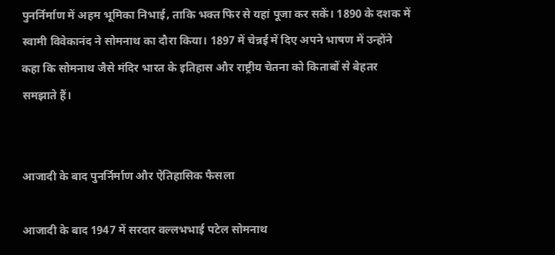पुनर्निर्माण में अहम भूमिका निभाई, ताकि भक्त फिर से यहां पूजा कर सकें। 1890 के दशक में स्वामी विवेकानंद ने सोमनाथ का दौरा किया। 1897 में चेन्नई में दिए अपने भाषण में उन्होंने कहा कि सोमनाथ जैसे मंदिर भारत के इतिहास और राष्ट्रीय चेतना को किताबों से बेहतर समझाते हैं।


आजादी के बाद पुनर्निर्माण और ऐतिहासिक फैसला

आजादी के बाद 1947 में सरदार वल्लभभाई पटेल सोमनाथ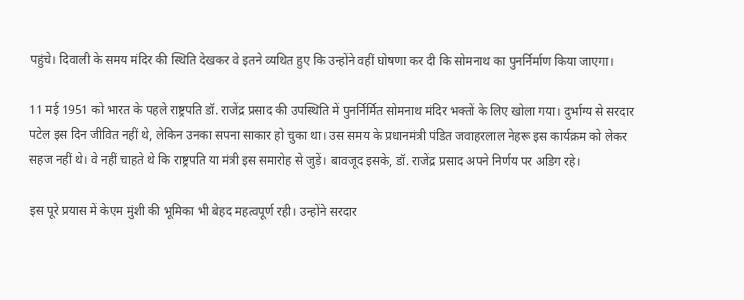पहुंचे। दिवाली के समय मंदिर की स्थिति देखकर वे इतने व्यथित हुए कि उन्होंने वहीं घोषणा कर दी कि सोमनाथ का पुनर्निर्माण किया जाएगा।

11 मई 1951 को भारत के पहले राष्ट्रपति डॉ. राजेंद्र प्रसाद की उपस्थिति में पुनर्निर्मित सोमनाथ मंदिर भक्तों के लिए खोला गया। दुर्भाग्य से सरदार पटेल इस दिन जीवित नहीं थे, लेकिन उनका सपना साकार हो चुका था। उस समय के प्रधानमंत्री पंडित जवाहरलाल नेहरू इस कार्यक्रम को लेकर सहज नहीं थे। वे नहीं चाहते थे कि राष्ट्रपति या मंत्री इस समारोह से जुड़ें। बावजूद इसके, डॉ. राजेंद्र प्रसाद अपने निर्णय पर अडिग रहे।

इस पूरे प्रयास में केएम मुंशी की भूमिका भी बेहद महत्वपूर्ण रही। उन्होंने सरदार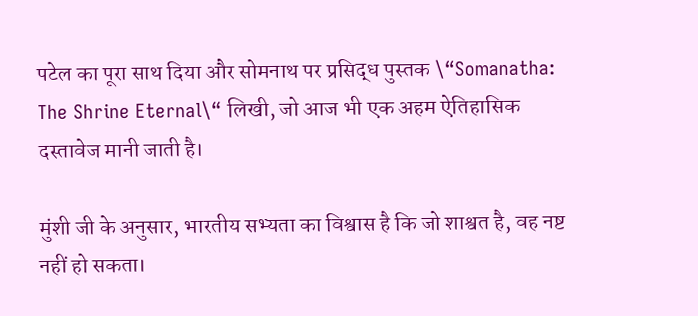पटेल का पूरा साथ दिया और सोमनाथ पर प्रसिद्ध पुस्तक \“Somanatha: The Shrine Eternal\“ लिखी, जो आज भी एक अहम ऐतिहासिक दस्तावेज मानी जाती है।

मुंशी जी के अनुसार, भारतीय सभ्यता का विश्वास है कि जो शाश्वत है, वह नष्ट नहीं हो सकता।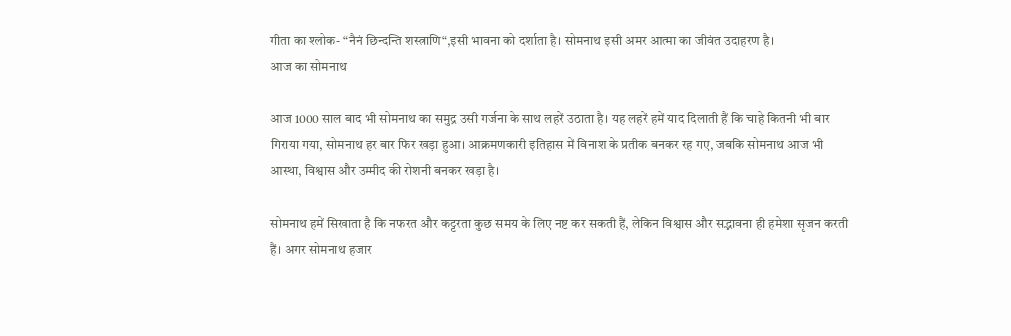गीता का श्लोक- “नैनं छिन्दन्ति शस्त्राणि“,इसी भावना को दर्शाता है। सोमनाथ इसी अमर आत्मा का जीवंत उदाहरण है।
आज का सोमनाथ

आज 1000 साल बाद भी सोमनाथ का समुद्र उसी गर्जना के साथ लहरें उठाता है। यह लहरें हमें याद दिलाती हैं कि चाहे कितनी भी बार गिराया गया, सोमनाथ हर बार फिर खड़ा हुआ। आक्रमणकारी इतिहास में विनाश के प्रतीक बनकर रह गए, जबकि सोमनाथ आज भी आस्था, विश्वास और उम्मीद की रोशनी बनकर खड़ा है।

सोमनाथ हमें सिखाता है कि नफरत और कट्टरता कुछ समय के लिए नष्ट कर सकती हैं, लेकिन विश्वास और सद्भावना ही हमेशा सृजन करती हैं। अगर सोमनाथ हजार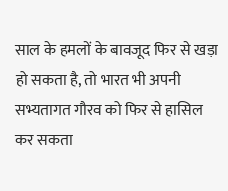साल के हमलों के बावजूद फिर से खड़ा हो सकता है, तो भारत भी अपनी सभ्यतागत गौरव को फिर से हासिल कर सकता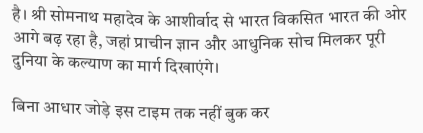है। श्री सोमनाथ महादेव के आशीर्वाद से भारत विकसित भारत की ओर आगे बढ़ रहा है, जहां प्राचीन ज्ञान और आधुनिक सोच मिलकर पूरी दुनिया के कल्याण का मार्ग दिखाएंगे।

बिना आधार जोड़े इस टाइम तक नहीं बुक कर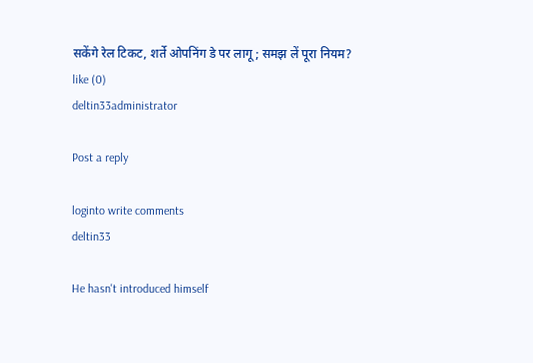सकेंगे रेल टिकट, शर्ते ओपनिंग डे पर लागू; समझ लें पूरा नियम?
like (0)
deltin33administrator

Post a reply

loginto write comments
deltin33

He hasn't introduced himself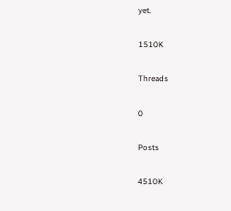yet.

1510K

Threads

0

Posts

4510K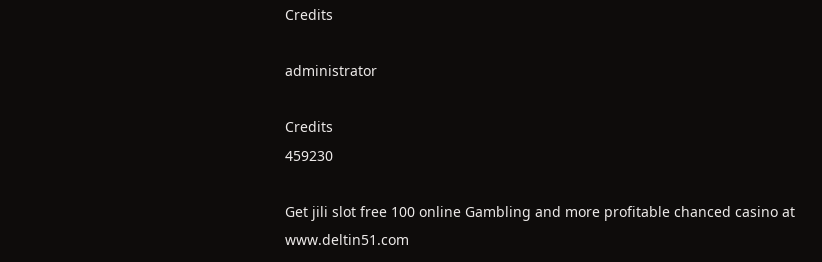Credits

administrator

Credits
459230

Get jili slot free 100 online Gambling and more profitable chanced casino at www.deltin51.com